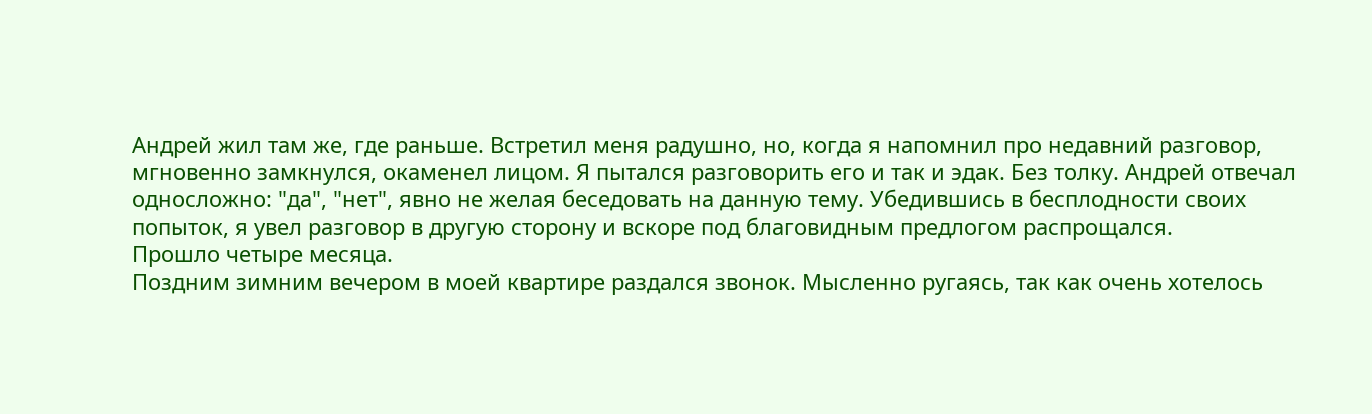Андрей жил там же, где раньше. Встретил меня радушно, но, когда я напомнил про недавний разговор, мгновенно замкнулся, окаменел лицом. Я пытался разговорить его и так и эдак. Без толку. Андрей отвечал односложно: "да", "нет", явно не желая беседовать на данную тему. Убедившись в бесплодности своих попыток, я увел разговор в другую сторону и вскоре под благовидным предлогом распрощался.
Прошло четыре месяца.
Поздним зимним вечером в моей квартире раздался звонок. Мысленно ругаясь, так как очень хотелось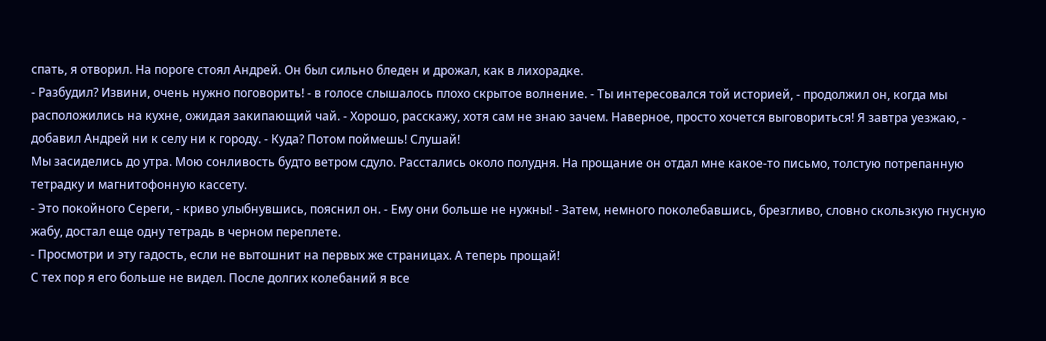спать, я отворил. На пороге стоял Андрей. Он был сильно бледен и дрожал, как в лихорадке.
- Разбудил? Извини, очень нужно поговорить! - в голосе слышалось плохо скрытое волнение. - Ты интересовался той историей, - продолжил он, когда мы расположились на кухне, ожидая закипающий чай. - Хорошо, расскажу, хотя сам не знаю зачем. Наверное, просто хочется выговориться! Я завтра уезжаю, - добавил Андрей ни к селу ни к городу. - Куда? Потом поймешь! Слушай!
Мы засиделись до утра. Мою сонливость будто ветром сдуло. Расстались около полудня. На прощание он отдал мне какое-то письмо, толстую потрепанную тетрадку и магнитофонную кассету.
- Это покойного Сереги, - криво улыбнувшись, пояснил он. - Ему они больше не нужны! - Затем, немного поколебавшись, брезгливо, словно скользкую гнусную жабу, достал еще одну тетрадь в черном переплете.
- Просмотри и эту гадость, если не вытошнит на первых же страницах. А теперь прощай!
С тех пор я его больше не видел. После долгих колебаний я все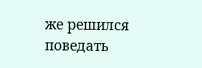же решился поведать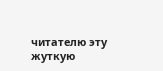читателю эту жуткую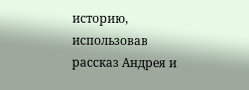историю, использовав рассказ Андрея и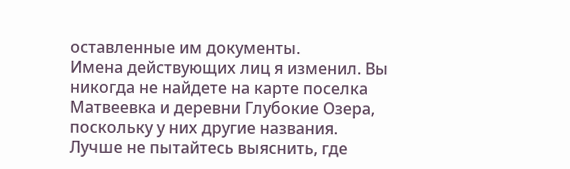оставленные им документы.
Имена действующих лиц я изменил. Вы никогда не найдете на карте поселка Матвеевка и деревни Глубокие Озера, поскольку у них другие названия. Лучше не пытайтесь выяснить, где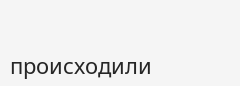происходили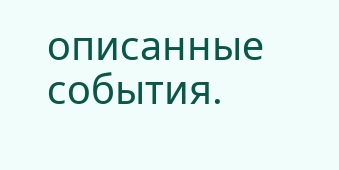описанные события.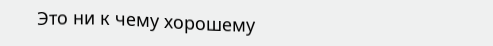Это ни к чему хорошему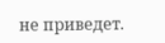не приведет.